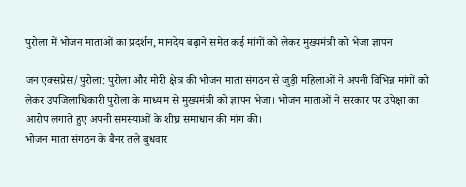पुरोला में भोजन माताओं का प्रदर्शन, मानदेय बढ़ाने समेत कई मांगों को लेकर मुख्यमंत्री को भेजा ज्ञापन

जन एक्सप्रेस/पुरोला: पुरोला और मोरी क्षेत्र की भोजन माता संगठन से जुड़ी महिलाओं ने अपनी विभिन्न मांगों को लेकर उपजिलाधिकारी पुरोला के माध्यम से मुख्यमंत्री को ज्ञापन भेजा। भोजन माताओं ने सरकार पर उपेक्षा का आरोप लगाते हुए अपनी समस्याओं के शीघ्र समाधान की मांग की।
भोजन माता संगठन के बैनर तले बुधवार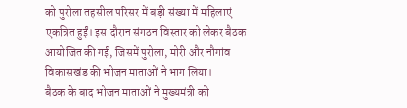को पुरोला तहसील परिसर में बड़ी संख्या में महिलाएं एकत्रित हुईं। इस दौरान संगठन विस्तार को लेकर बैठक आयोजित की गई, जिसमें पुरोला, मोरी और नौगांव विकासखंड की भोजन माताओं ने भाग लिया।
बैठक के बाद भोजन माताओं ने मुख्यमंत्री को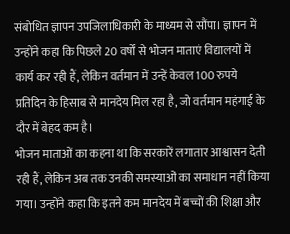संबोधित ज्ञापन उपजिलाधिकारी के माध्यम से सौंपा। ज्ञापन में उन्होंने कहा कि पिछले 20 वर्षों से भोजन माताएं विद्यालयों में कार्य कर रही हैं, लेकिन वर्तमान में उन्हें केवल 100 रुपये प्रतिदिन के हिसाब से मानदेय मिल रहा है, जो वर्तमान महंगाई के दौर में बेहद कम है।
भोजन माताओं का कहना था कि सरकारें लगातार आश्वासन देती रही हैं, लेकिन अब तक उनकी समस्याओं का समाधान नहीं किया गया। उन्होंने कहा कि इतने कम मानदेय में बच्चों की शिक्षा और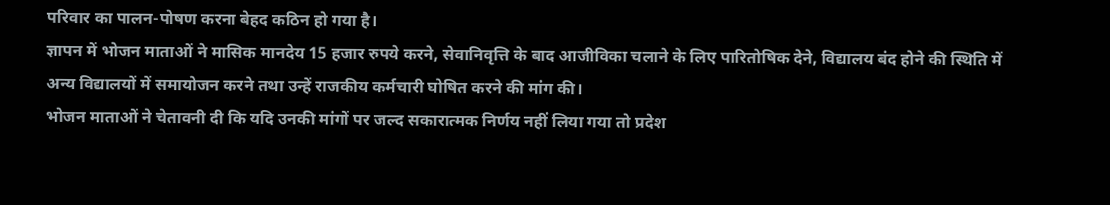परिवार का पालन-पोषण करना बेहद कठिन हो गया है।
ज्ञापन में भोजन माताओं ने मासिक मानदेय 15 हजार रुपये करने, सेवानिवृत्ति के बाद आजीविका चलाने के लिए पारितोषिक देने, विद्यालय बंद होने की स्थिति में अन्य विद्यालयों में समायोजन करने तथा उन्हें राजकीय कर्मचारी घोषित करने की मांग की।
भोजन माताओं ने चेतावनी दी कि यदि उनकी मांगों पर जल्द सकारात्मक निर्णय नहीं लिया गया तो प्रदेश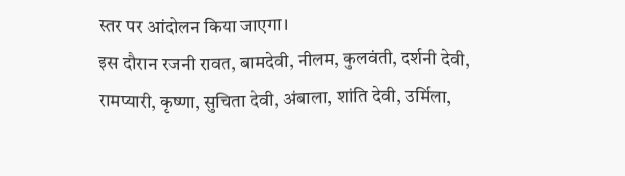स्तर पर आंदोलन किया जाएगा।
इस दौरान रजनी रावत, बामदेवी, नीलम, कुलवंती, दर्शनी देवी, रामप्यारी, कृष्णा, सुचिता देवी, अंबाला, शांति देवी, उर्मिला,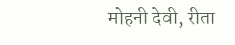मोहनी देवी, रीता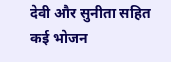देवी और सुनीता सहित कई भोजन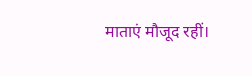माताएं मौजूद रहीं।